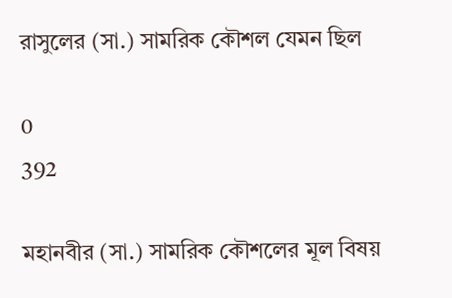রাসুলের (সা.) সামরিক কৌশল যেমন ছিল

0
392

মহানবীর (সা.) সামরিক কৌশলের মূল বিষয়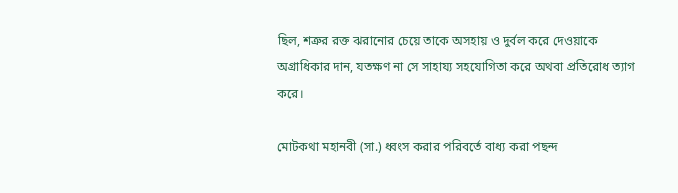ছিল, শত্রুর রক্ত ঝরানোর চেয়ে তাকে অসহায় ও দুর্বল করে দেওয়াকে অগ্রাধিকার দান, যতক্ষণ না সে সাহায্য সহযোগিতা করে অথবা প্রতিরোধ ত্যাগ করে।

মোটকথা মহানবী (সা.) ধ্বংস করার পরিবর্তে বাধ্য করা পছন্দ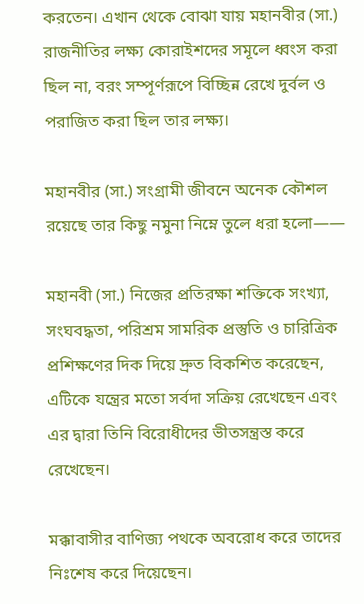করতেন। এখান থেকে বোঝা যায় মহানবীর (সা.) রাজনীতির লক্ষ্য কোরাইশদের সমূলে ধ্বংস করা ছিল না, বরং সম্পূর্ণরূপে বিচ্ছিন্ন রেখে দুর্বল ও পরাজিত করা ছিল তার লক্ষ্য।

মহানবীর (সা.) সংগ্রামী জীবনে অনেক কৌশল রয়েছে তার কিছু নমুনা নিম্নে তুলে ধরা হলো——

মহানবী (সা.) নিজের প্রতিরক্ষা শক্তিকে সংখ্যা, সংঘবদ্ধতা, পরিশ্রম সামরিক প্রস্তুতি ও চারিত্রিক প্রশিক্ষণের দিক দিয়ে দ্রুত বিকশিত করেছেন, এটিকে যন্ত্রের মতো সর্বদা সক্রিয় রেখেছেন এবং এর দ্বারা তিনি বিরোধীদের ভীতসন্ত্রস্ত করে রেখেছেন।

মক্কাবাসীর বাণিজ্য পথকে অবরোধ করে তাদের নিঃশেষ করে দিয়েছেন।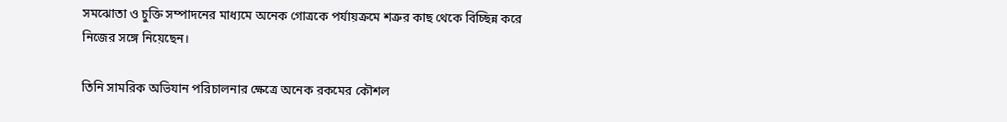সমঝোতা ও চুক্তি সম্পাদনের মাধ্যমে অনেক গোত্রকে পর্যায়ক্রমে শত্রুর কাছ থেকে বিচ্ছিন্ন করে নিজের সঙ্গে নিয়েছেন।

তিনি সামরিক অভিযান পরিচালনার ক্ষেত্রে অনেক রকমের কৌশল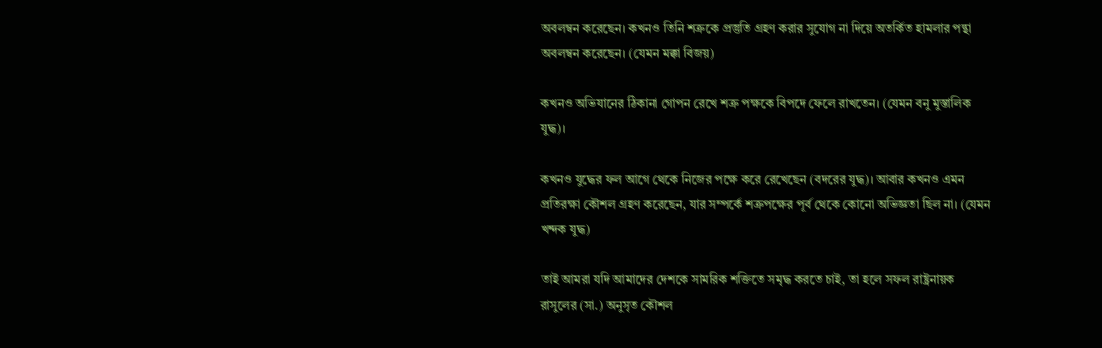অবলম্বন করেছেন। কখনও তিনি শত্রুকে প্রস্তুতি গ্রহণ করার সুযোগ না দিয়ে অতর্কিত হামলার পন্থা অবলম্বন করেছেন। (যেমন মক্কা বিজয়)

কখনও অভিযানের ঠিকানা গোপন রেখে শত্রু পক্ষকে বিপদে ফেলে রাখতেন। (যেমন বনু মুস্তালিক যুদ্ধ)।

কখনও যুদ্ধের ফল আগে থেকে নিজের পক্ষে করে রেখেছেন (বদরের যুদ্ধ)। আবার কখনও এমন প্রতিরক্ষা কৌশল গ্রহণ করেছেন, যার সম্পর্কে শত্রুপক্ষের পূর্ব থেকে কোনো অভিজ্ঞতা ছিল না। (যেমন খন্দক যুদ্ধ)

তাই আমরা যদি আমাদের দেশকে সামরিক শক্তিতে সমৃদ্ধ করতে চাই, তা হলে সফল রাষ্ট্রনায়ক রাসুলের (সা.) অনুসৃত কৌশল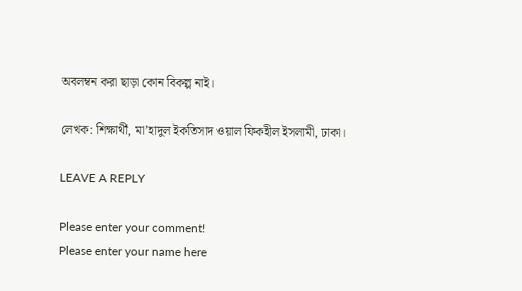অবলম্বন করা ছাড়া কোন বিকল্প নাই।

লেখক: শিক্ষার্থী, মা’হাদুল ইকতিসাদ ওয়াল ফিকহীল ইসলামী, ঢাকা।

LEAVE A REPLY

Please enter your comment!
Please enter your name here